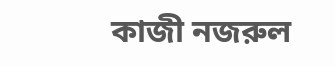কাজী নজরুল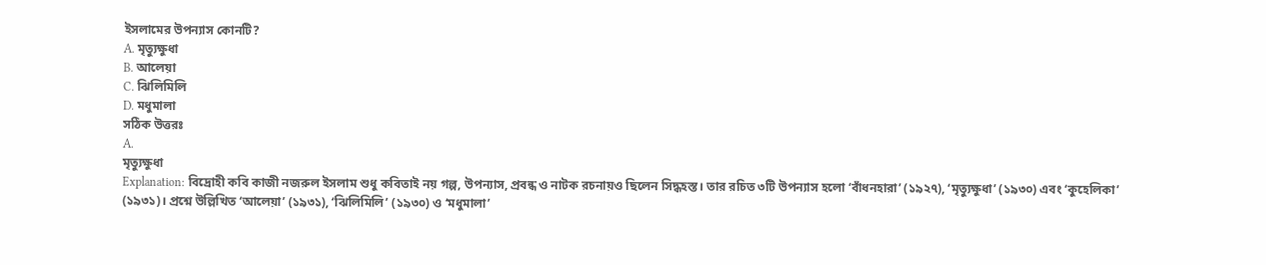ইসলামের উপন্যাস কোনটি?
A. মৃত্যুক্ষুধা
B. আলেয়া
C. ঝিলিমিলি
D. মধুমালা
সঠিক উত্তরঃ
A.
মৃত্যুক্ষুধা
Explanation: বিদ্রোহী কবি কাজী নজরুল ইসলাম শুধু কবিতাই নয় গল্প, উপন্যাস, প্রবন্ধ ও নাটক রচনায়ও ছিলেন সিদ্ধহস্ত। তার রচিত ৩টি উপন্যাস হলো ‘বাঁধনহারা’ (১৯২৭), ‘মৃত্যুক্ষুধা’ (১৯৩০) এবং ‘কুহেলিকা’ (১৯৩১)। প্রশ্নে উল্লিখিত ‘আলেয়া’ (১৯৩১), ‘ঝিলিমিলি’ (১৯৩০) ও ‘মধুমালা’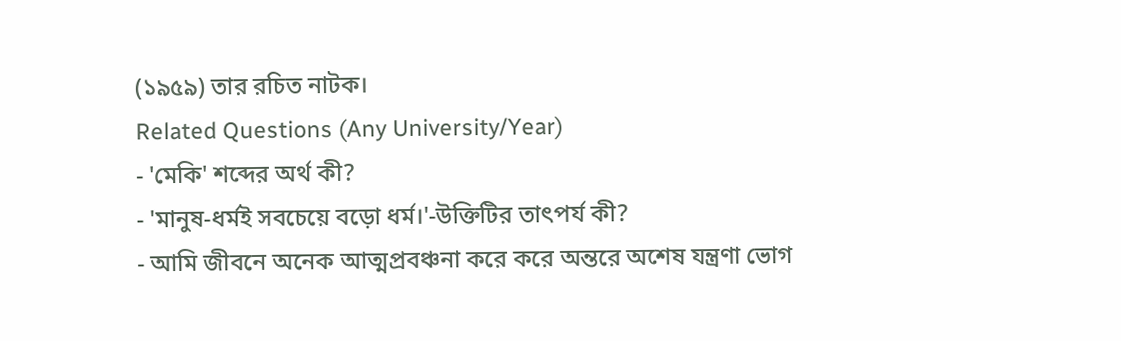(১৯৫৯) তার রচিত নাটক।
Related Questions (Any University/Year)
- 'মেকি' শব্দের অর্থ কী?
- 'মানুষ-ধর্মই সবচেয়ে বড়ো ধর্ম।'-উক্তিটির তাৎপর্য কী?
- আমি জীবনে অনেক আত্মপ্রবঞ্চনা করে করে অন্তরে অশেষ যন্ত্রণা ভোগ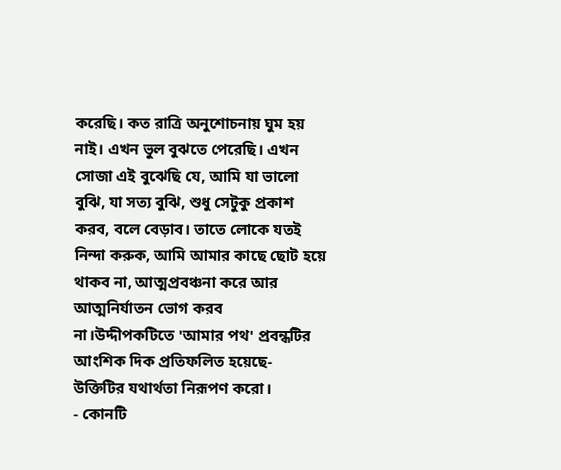করেছি। কত রাত্রি অনুশোচনায় ঘুম হয় নাই। এখন ভুল বুঝতে পেরেছি। এখন সোজা এই বুঝেছি যে, আমি যা ভালো বুঝি, যা সত্য বুঝি, শুধু সেটুকু প্রকাশ করব, বলে বেড়াব। তাতে লোকে যতই নিন্দা করুক, আমি আমার কাছে ছোট হয়ে থাকব না, আত্মপ্রবঞ্চনা করে আর আত্মনির্যাতন ভোগ করব না।উদ্দীপকটিতে 'আমার পথ' প্রবন্ধটির আংশিক দিক প্রতিফলিত হয়েছে- উক্তিটির যথার্থতা নিরূপণ করো।
- কোনটি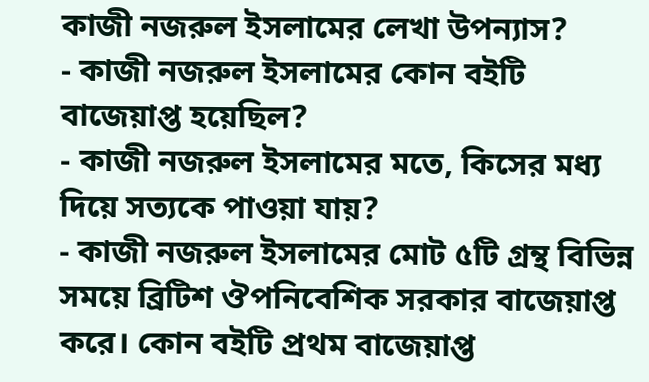কাজী নজরুল ইসলামের লেখা উপন্যাস?
- কাজী নজরুল ইসলামের কোন বইটি বাজেয়াপ্ত হয়েছিল?
- কাজী নজরুল ইসলামের মতে, কিসের মধ্য দিয়ে সত্যকে পাওয়া যায়?
- কাজী নজরুল ইসলামের মোট ৫টি গ্রন্থ বিভিন্ন সময়ে ব্রিটিশ ঔপনিবেশিক সরকার বাজেয়াপ্ত করে। কোন বইটি প্রথম বাজেয়াপ্ত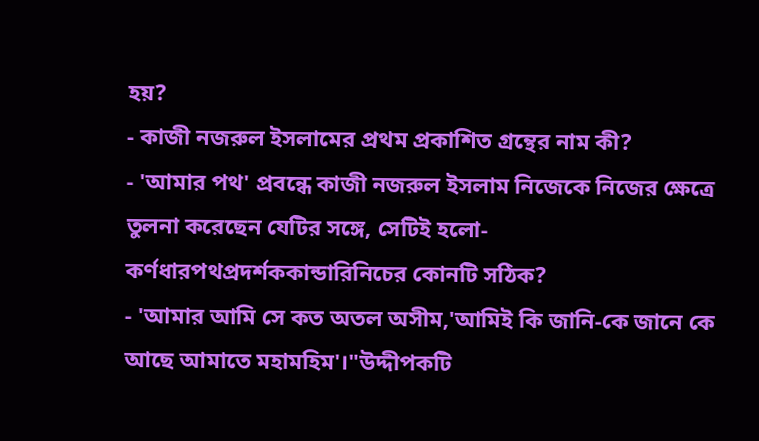হয়?
- কাজী নজরুল ইসলামের প্রথম প্রকাশিত গ্রন্থের নাম কী?
- 'আমার পথ' প্রবন্ধে কাজী নজরুল ইসলাম নিজেকে নিজের ক্ষেত্রে তুলনা করেছেন যেটির সঙ্গে, সেটিই হলো-কর্ণধারপথপ্রদর্শককান্ডারিনিচের কোনটি সঠিক?
- 'আমার আমি সে কত অতল অসীম,'আমিই কি জানি-কে জানে কে আছে আমাতে মহামহিম'।"উদ্দীপকটি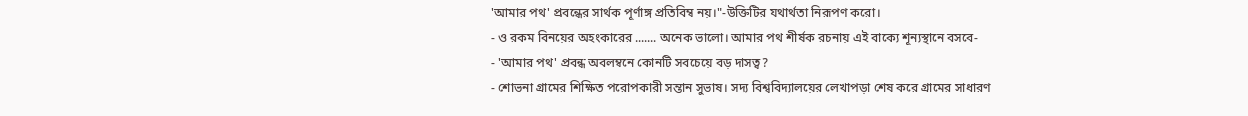'আমার পথ' প্রবন্ধের সার্থক পূর্ণাঙ্গ প্রতিবিম্ব নয়।"-উক্তিটির যথার্থতা নিরূপণ করো।
- ও রকম বিনয়ের অহংকারের ....... অনেক ভালো। আমার পথ শীর্ষক রচনায় এই বাক্যে শূন্যস্থানে বসবে-
- 'আমার পথ' প্রবন্ধ অবলম্বনে কোনটি সবচেয়ে বড় দাসত্ব?
- শোভনা গ্রামের শিক্ষিত পরোপকারী সন্তান সুভাষ। সদ্য বিশ্ববিদ্যালয়ের লেখাপড়া শেষ করে গ্রামের সাধারণ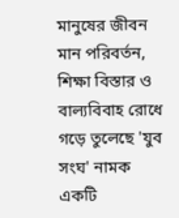মানুষের জীবন মান পরিবর্তন, শিক্ষা বিস্তার ও বাল্যবিবাহ রোধে গড়ে তুলেছে 'যুব সংঘ' নামক একটি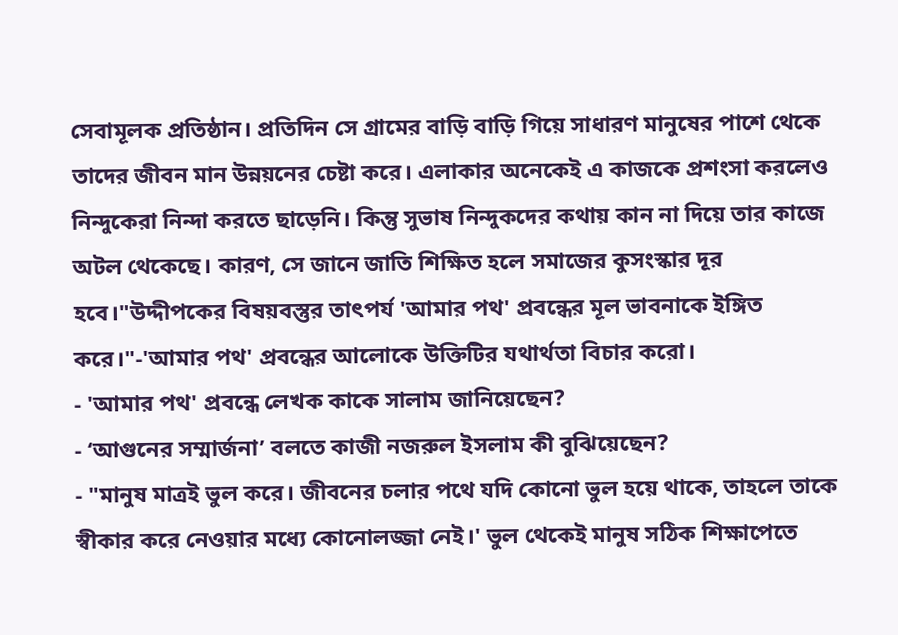সেবামূলক প্রতিষ্ঠান। প্রতিদিন সে গ্রামের বাড়ি বাড়ি গিয়ে সাধারণ মানুষের পাশে থেকে তাদের জীবন মান উন্নয়নের চেষ্টা করে। এলাকার অনেকেই এ কাজকে প্রশংসা করলেও নিন্দুকেরা নিন্দা করতে ছাড়েনি। কিন্তু সুভাষ নিন্দুকদের কথায় কান না দিয়ে তার কাজে অটল থেকেছে। কারণ, সে জানে জাতি শিক্ষিত হলে সমাজের কুসংস্কার দূর হবে।"উদ্দীপকের বিষয়বস্তুর তাৎপর্য 'আমার পথ' প্রবন্ধের মূল ভাবনাকে ইঙ্গিত করে।"-'আমার পথ' প্রবন্ধের আলোকে উক্তিটির যথার্থতা বিচার করো।
- 'আমার পথ' প্রবন্ধে লেখক কাকে সালাম জানিয়েছেন?
- ‘আগুনের সম্মার্জনা’ বলতে কাজী নজরুল ইসলাম কী বুঝিয়েছেন?
- "মানুষ মাত্রই ভুল করে। জীবনের চলার পথে যদি কোনো ভুল হয়ে থাকে, তাহলে তাকে স্বীকার করে নেওয়ার মধ্যে কোনোলজ্জা নেই।' ভুল থেকেই মানুষ সঠিক শিক্ষাপেতে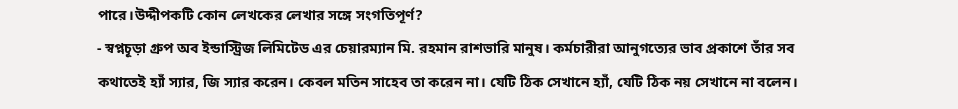পারে।উদ্দীপকটি কোন লেখকের লেখার সঙ্গে সংগতিপূর্ণ?
- স্বপ্নচূড়া গ্রুপ অব ইন্ডাস্ট্রিজ লিমিটেড এর চেয়ারম্যান মি. রহমান রাশভারি মানুষ। কর্মচারীরা আনুগত্যের ভাব প্রকাশে তাঁর সব কথাতেই হ্যাঁ স্যার, জি স্যার করেন। কেবল মতিন সাহেব তা করেন না। যেটি ঠিক সেখানে হ্যাঁ, যেটি ঠিক নয় সেখানে না বলেন।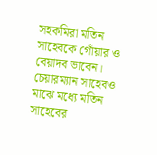সহকমিরা মতিন সাহেবকে গোঁয়ার ও বেয়াদব ভাবেন। চেয়ারম্যান সাহেবও মাঝে মধ্যে মতিন সাহেবের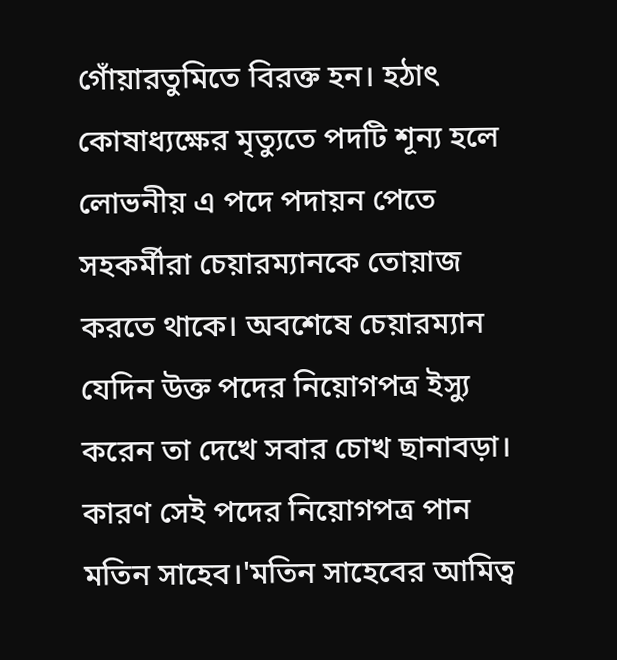গোঁয়ারতুমিতে বিরক্ত হন। হঠাৎ কোষাধ্যক্ষের মৃত্যুতে পদটি শূন্য হলে লোভনীয় এ পদে পদায়ন পেতে সহকর্মীরা চেয়ারম্যানকে তোয়াজ করতে থাকে। অবশেষে চেয়ারম্যান যেদিন উক্ত পদের নিয়োগপত্র ইস্যু করেন তা দেখে সবার চোখ ছানাবড়া। কারণ সেই পদের নিয়োগপত্র পান মতিন সাহেব।'মতিন সাহেবের আমিত্ব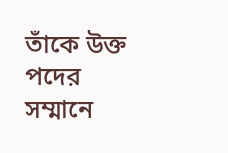তাঁকে উক্ত পদের সম্মানে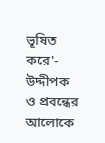ভূষিত করে'- উদ্দীপক ও প্রবন্ধের আলোকে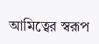আমিত্বের স্বরূপ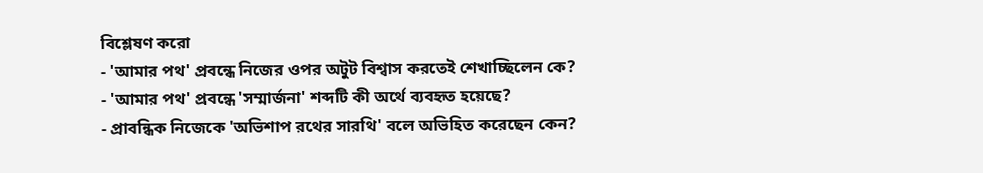বিশ্লেষণ করো
- 'আমার পথ' প্রবন্ধে নিজের ওপর অটুট বিশ্বাস করতেই শেখাচ্ছিলেন কে?
- 'আমার পথ' প্রবন্ধে 'সম্মার্জনা' শব্দটি কী অর্থে ব্যবহৃত হয়েছে?
- প্রাবন্ধিক নিজেকে 'অভিশাপ রথের সারথি' বলে অভিহিত করেছেন কেন?